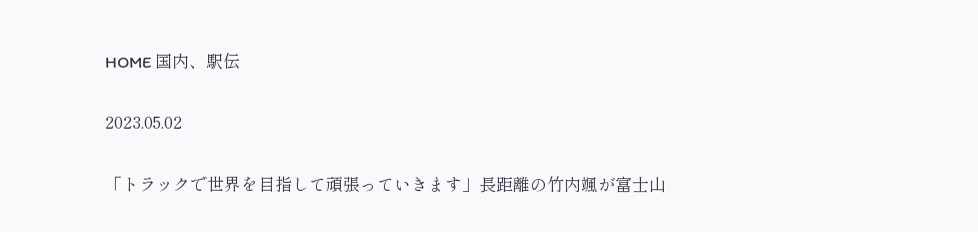HOME 国内、駅伝

2023.05.02

「トラックで世界を目指して頑張っていきます」長距離の竹内颯が富士山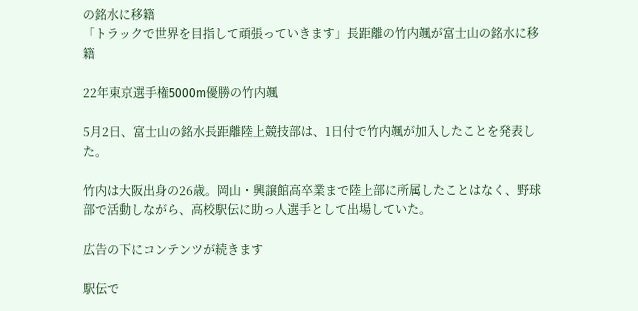の銘水に移籍
「トラックで世界を目指して頑張っていきます」長距離の竹内颯が富士山の銘水に移籍

22年東京選手権5000m優勝の竹内颯

5月2日、富士山の銘水長距離陸上競技部は、1日付で竹内颯が加入したことを発表した。

竹内は大阪出身の26歳。岡山・興譲館高卒業まで陸上部に所属したことはなく、野球部で活動しながら、高校駅伝に助っ人選手として出場していた。

広告の下にコンテンツが続きます

駅伝で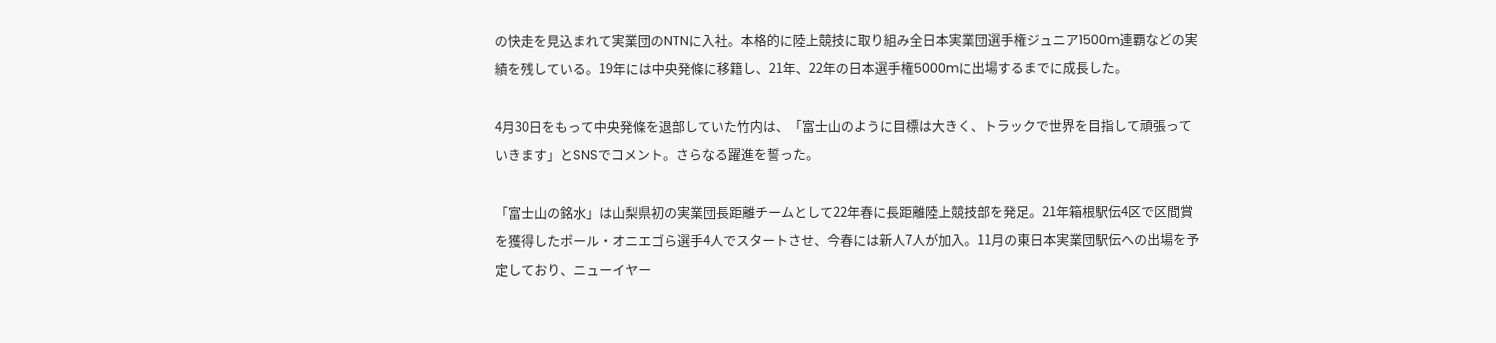の快走を見込まれて実業団のNTNに入社。本格的に陸上競技に取り組み全日本実業団選手権ジュニア1500m連覇などの実績を残している。19年には中央発條に移籍し、21年、22年の日本選手権5000mに出場するまでに成長した。

4月30日をもって中央発條を退部していた竹内は、「富士山のように目標は大きく、トラックで世界を目指して頑張っていきます」とSNSでコメント。さらなる躍進を誓った。

「富士山の銘水」は山梨県初の実業団長距離チームとして22年春に長距離陸上競技部を発足。21年箱根駅伝4区で区間賞を獲得したポール・オニエゴら選手4人でスタートさせ、今春には新人7人が加入。11月の東日本実業団駅伝への出場を予定しており、ニューイヤー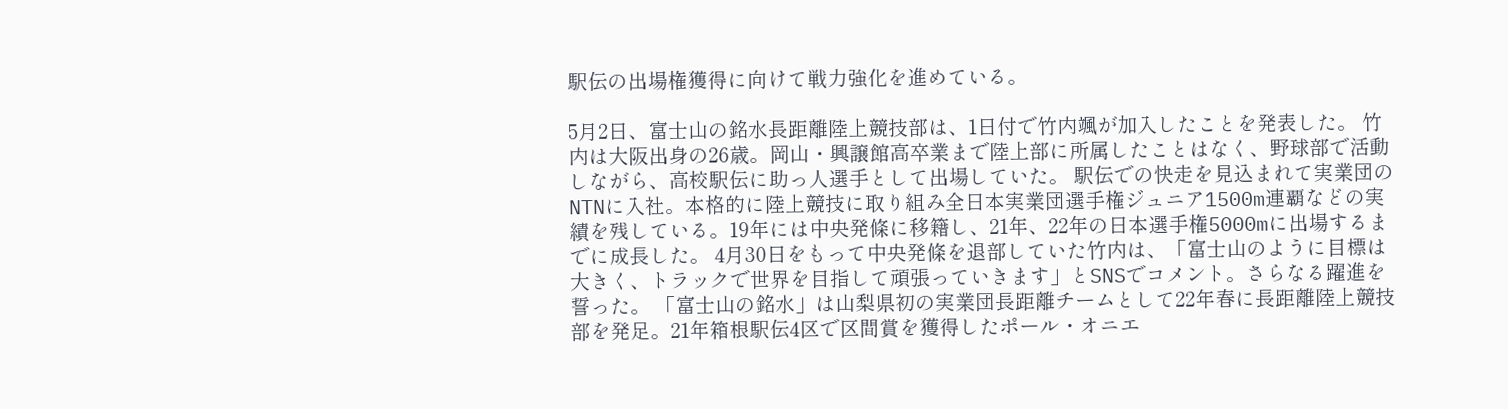駅伝の出場権獲得に向けて戦力強化を進めている。

5月2日、富士山の銘水長距離陸上競技部は、1日付で竹内颯が加入したことを発表した。 竹内は大阪出身の26歳。岡山・興譲館高卒業まで陸上部に所属したことはなく、野球部で活動しながら、高校駅伝に助っ人選手として出場していた。 駅伝での快走を見込まれて実業団のNTNに入社。本格的に陸上競技に取り組み全日本実業団選手権ジュニア1500m連覇などの実績を残している。19年には中央発條に移籍し、21年、22年の日本選手権5000mに出場するまでに成長した。 4月30日をもって中央発條を退部していた竹内は、「富士山のように目標は大きく、トラックで世界を目指して頑張っていきます」とSNSでコメント。さらなる躍進を誓った。 「富士山の銘水」は山梨県初の実業団長距離チームとして22年春に長距離陸上競技部を発足。21年箱根駅伝4区で区間賞を獲得したポール・オニエ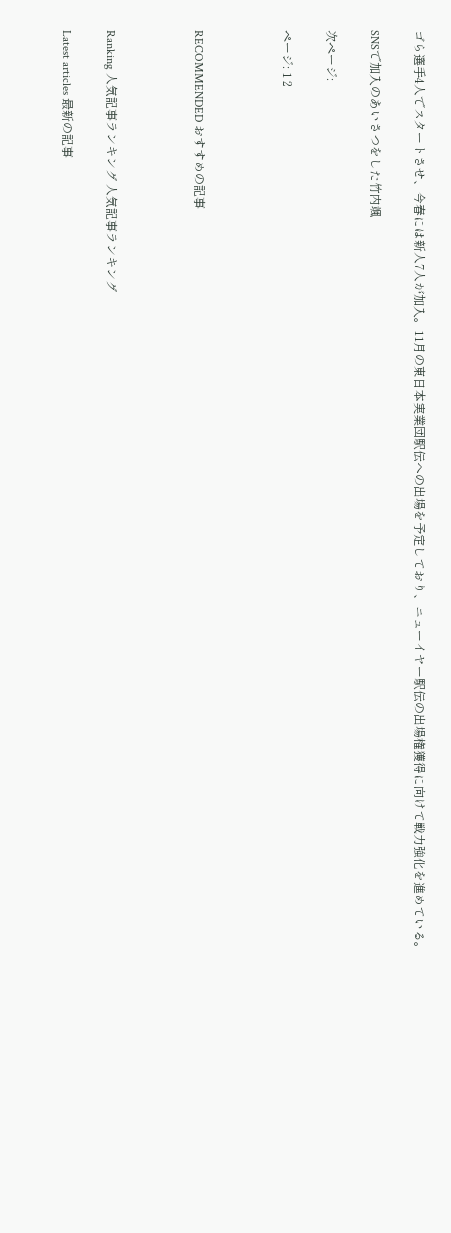ゴら選手4人でスタートさせ、今春には新人7人が加入。11月の東日本実業団駅伝への出場を予定しており、ニューイヤー駅伝の出場権獲得に向けて戦力強化を進めている。

SNSで加入のあいさつをした竹内颯

次ページ:

ページ: 1 2



RECOMMENDED おすすめの記事



Ranking 人気記事ランキング 人気記事ランキング

Latest articles 最新の記事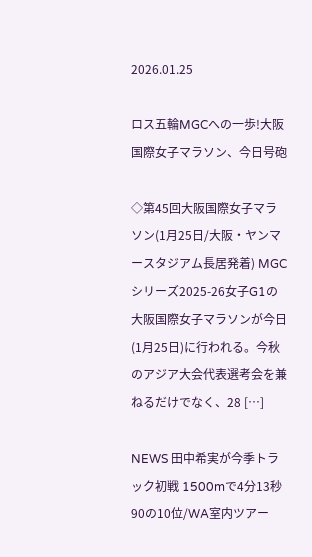2026.01.25

ロス五輪MGCへの一歩!大阪国際女子マラソン、今日号砲

◇第45回大阪国際女子マラソン(1月25日/大阪・ヤンマースタジアム長居発着) MGCシリーズ2025-26女子G1の大阪国際女子マラソンが今日(1月25日)に行われる。今秋のアジア大会代表選考会を兼ねるだけでなく、28 […]

NEWS 田中希実が今季トラック初戦 1500mで4分13秒90の10位/WA室内ツアー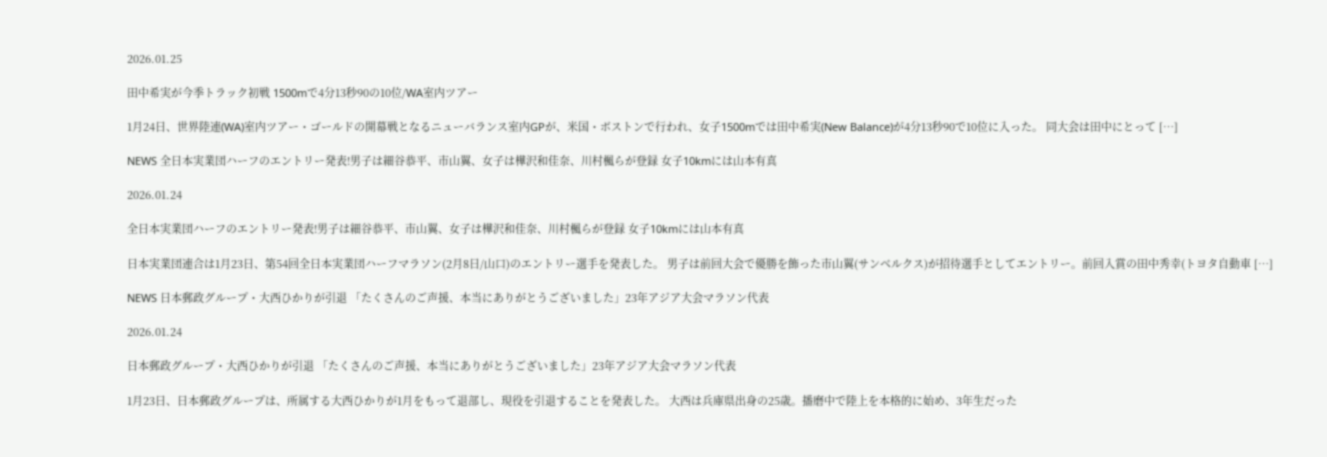2026.01.25

田中希実が今季トラック初戦 1500mで4分13秒90の10位/WA室内ツアー

1月24日、世界陸連(WA)室内ツアー・ゴールドの開幕戦となるニューバランス室内GPが、米国・ボストンで行われ、女子1500mでは田中希実(New Balance)が4分13秒90で10位に入った。 同大会は田中にとって […]

NEWS 全日本実業団ハーフのエントリー発表!男子は細谷恭平、市山翼、女子は樺沢和佳奈、川村楓らが登録 女子10kmには山本有真

2026.01.24

全日本実業団ハーフのエントリー発表!男子は細谷恭平、市山翼、女子は樺沢和佳奈、川村楓らが登録 女子10kmには山本有真

日本実業団連合は1月23日、第54回全日本実業団ハーフマラソン(2月8日/山口)のエントリー選手を発表した。 男子は前回大会で優勝を飾った市山翼(サンベルクス)が招待選手としてエントリー。前回入賞の田中秀幸(トヨタ自動車 […]

NEWS 日本郵政グループ・大西ひかりが引退 「たくさんのご声援、本当にありがとうございました」23年アジア大会マラソン代表

2026.01.24

日本郵政グループ・大西ひかりが引退 「たくさんのご声援、本当にありがとうございました」23年アジア大会マラソン代表

1月23日、日本郵政グループは、所属する大西ひかりが1月をもって退部し、現役を引退することを発表した。 大西は兵庫県出身の25歳。播磨中で陸上を本格的に始め、3年生だった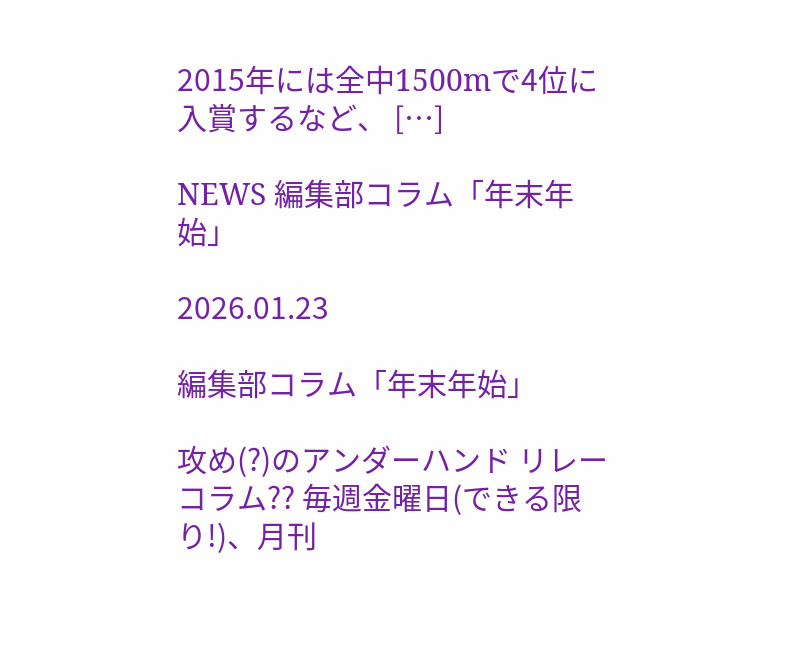2015年には全中1500mで4位に入賞するなど、 […]

NEWS 編集部コラム「年末年始」

2026.01.23

編集部コラム「年末年始」

攻め(?)のアンダーハンド リレーコラム?? 毎週金曜日(できる限り!)、月刊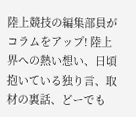陸上競技の編集部員がコラムをアップ! 陸上界への熱い想い、日頃抱いている独り言、取材の裏話、どーでも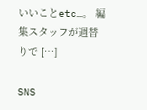いいことetc…。 編集スタッフが週替りで […]

SNS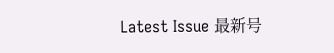Latest Issue 最新号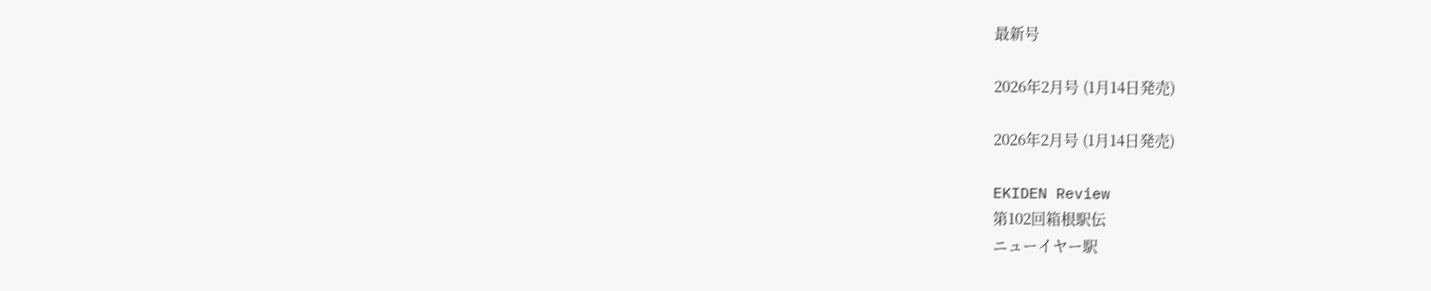最新号

2026年2月号 (1月14日発売)

2026年2月号 (1月14日発売)

EKIDEN Review
第102回箱根駅伝
ニューイヤー駅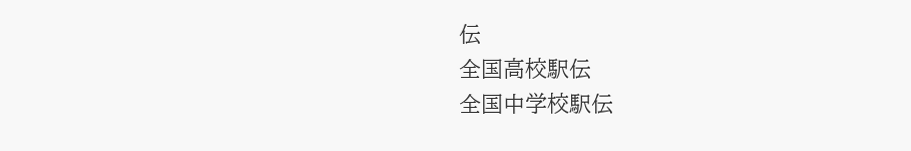伝
全国高校駅伝
全国中学校駅伝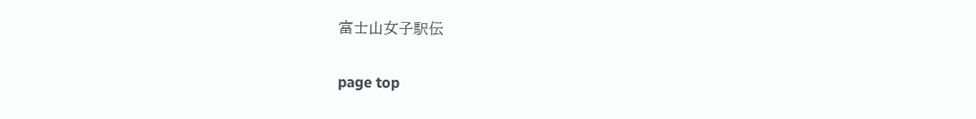富士山女子駅伝

page top